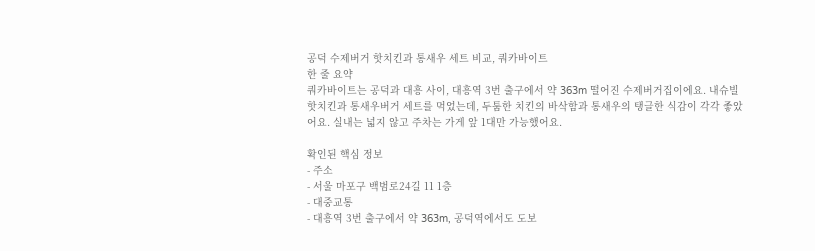공덕 수제버거 핫치킨과 통새우 세트 비교, 쿼카바이트
한 줄 요약
쿼카바이트는 공덕과 대흥 사이, 대흥역 3번 출구에서 약 363m 떨어진 수제버거집이에요. 내슈빌 핫치킨과 통새우버거 세트를 먹었는데, 두툼한 치킨의 바삭함과 통새우의 탱글한 식감이 각각 좋았어요. 실내는 넓지 않고 주차는 가게 앞 1대만 가능했어요.

확인된 핵심 정보
- 주소
- 서울 마포구 백범로24길 11 1층
- 대중교통
- 대흥역 3번 출구에서 약 363m, 공덕역에서도 도보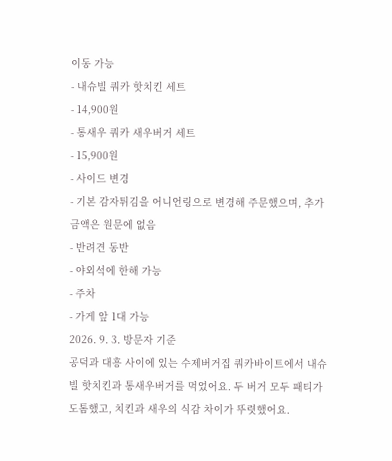이동 가능
- 내슈빌 쿼카 핫치킨 세트
- 14,900원
- 통새우 쿼카 새우버거 세트
- 15,900원
- 사이드 변경
- 기본 감자튀김을 어니언링으로 변경해 주문했으며, 추가 금액은 원문에 없음
- 반려견 동반
- 야외석에 한해 가능
- 주차
- 가게 앞 1대 가능
2026. 9. 3. 방문자 기준
공덕과 대흥 사이에 있는 수제버거집 쿼카바이트에서 내슈빌 핫치킨과 통새우버거를 먹었어요. 두 버거 모두 패티가 도톰했고, 치킨과 새우의 식감 차이가 뚜렷했어요.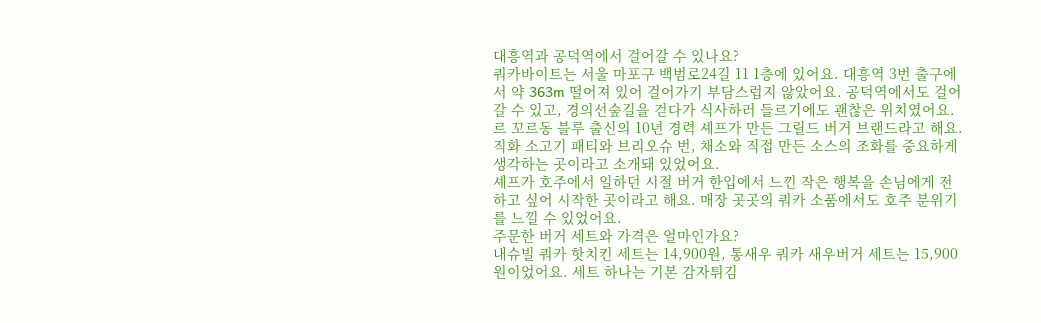대흥역과 공덕역에서 걸어갈 수 있나요?
쿼카바이트는 서울 마포구 백범로24길 11 1층에 있어요. 대흥역 3번 출구에서 약 363m 떨어져 있어 걸어가기 부담스럽지 않았어요. 공덕역에서도 걸어갈 수 있고, 경의선숲길을 걷다가 식사하러 들르기에도 괜찮은 위치였어요.
르 꼬르동 블루 출신의 10년 경력 셰프가 만든 그릴드 버거 브랜드라고 해요. 직화 소고기 패티와 브리오슈 번, 채소와 직접 만든 소스의 조화를 중요하게 생각하는 곳이라고 소개돼 있었어요.
셰프가 호주에서 일하던 시절 버거 한입에서 느낀 작은 행복을 손님에게 전하고 싶어 시작한 곳이라고 해요. 매장 곳곳의 쿼카 소품에서도 호주 분위기를 느낄 수 있었어요.
주문한 버거 세트와 가격은 얼마인가요?
내슈빌 쿼카 핫치킨 세트는 14,900원, 통새우 쿼카 새우버거 세트는 15,900원이었어요. 세트 하나는 기본 감자튀김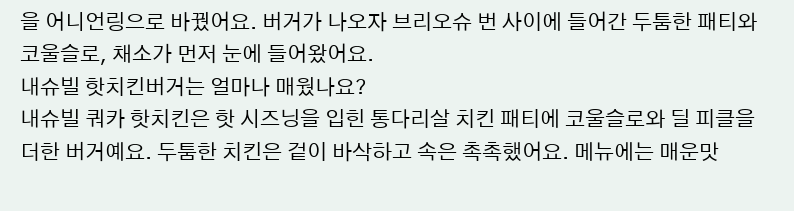을 어니언링으로 바꿨어요. 버거가 나오자 브리오슈 번 사이에 들어간 두툼한 패티와 코울슬로, 채소가 먼저 눈에 들어왔어요.
내슈빌 핫치킨버거는 얼마나 매웠나요?
내슈빌 쿼카 핫치킨은 핫 시즈닝을 입힌 통다리살 치킨 패티에 코울슬로와 딜 피클을 더한 버거예요. 두툼한 치킨은 겉이 바삭하고 속은 촉촉했어요. 메뉴에는 매운맛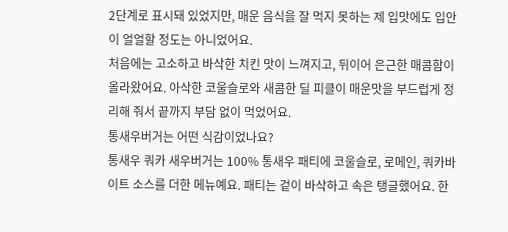2단계로 표시돼 있었지만, 매운 음식을 잘 먹지 못하는 제 입맛에도 입안이 얼얼할 정도는 아니었어요.
처음에는 고소하고 바삭한 치킨 맛이 느껴지고, 뒤이어 은근한 매콤함이 올라왔어요. 아삭한 코울슬로와 새콤한 딜 피클이 매운맛을 부드럽게 정리해 줘서 끝까지 부담 없이 먹었어요.
통새우버거는 어떤 식감이었나요?
통새우 쿼카 새우버거는 100% 통새우 패티에 코울슬로, 로메인, 쿼카바이트 소스를 더한 메뉴예요. 패티는 겉이 바삭하고 속은 탱글했어요. 한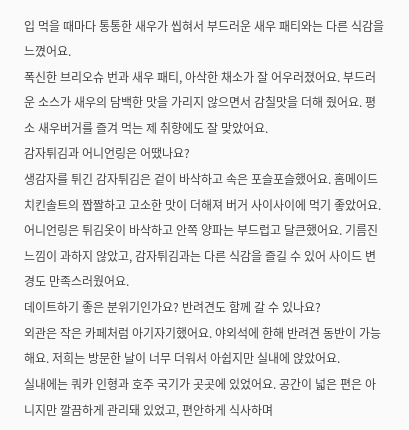입 먹을 때마다 통통한 새우가 씹혀서 부드러운 새우 패티와는 다른 식감을 느꼈어요.
폭신한 브리오슈 번과 새우 패티, 아삭한 채소가 잘 어우러졌어요. 부드러운 소스가 새우의 담백한 맛을 가리지 않으면서 감칠맛을 더해 줬어요. 평소 새우버거를 즐겨 먹는 제 취향에도 잘 맞았어요.
감자튀김과 어니언링은 어땠나요?
생감자를 튀긴 감자튀김은 겉이 바삭하고 속은 포슬포슬했어요. 홈메이드 치킨솔트의 짭짤하고 고소한 맛이 더해져 버거 사이사이에 먹기 좋았어요.
어니언링은 튀김옷이 바삭하고 안쪽 양파는 부드럽고 달큰했어요. 기름진 느낌이 과하지 않았고, 감자튀김과는 다른 식감을 즐길 수 있어 사이드 변경도 만족스러웠어요.
데이트하기 좋은 분위기인가요? 반려견도 함께 갈 수 있나요?
외관은 작은 카페처럼 아기자기했어요. 야외석에 한해 반려견 동반이 가능해요. 저희는 방문한 날이 너무 더워서 아쉽지만 실내에 앉았어요.
실내에는 쿼카 인형과 호주 국기가 곳곳에 있었어요. 공간이 넓은 편은 아니지만 깔끔하게 관리돼 있었고, 편안하게 식사하며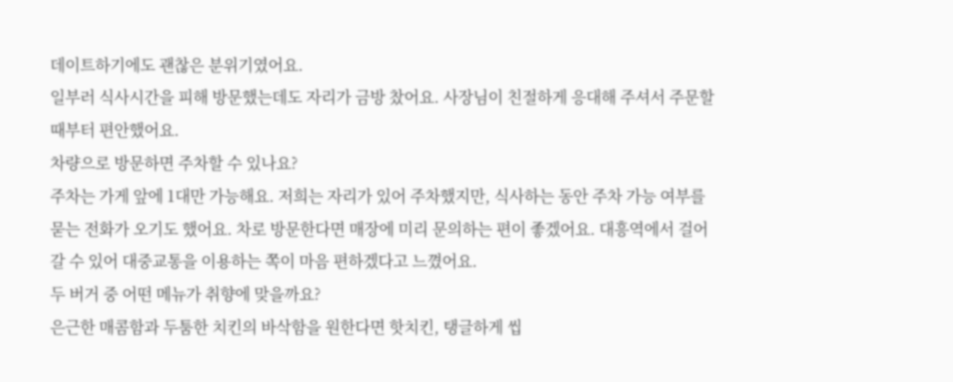데이트하기에도 괜찮은 분위기였어요.
일부러 식사시간을 피해 방문했는데도 자리가 금방 찼어요. 사장님이 친절하게 응대해 주셔서 주문할 때부터 편안했어요.
차량으로 방문하면 주차할 수 있나요?
주차는 가게 앞에 1대만 가능해요. 저희는 자리가 있어 주차했지만, 식사하는 동안 주차 가능 여부를 묻는 전화가 오기도 했어요. 차로 방문한다면 매장에 미리 문의하는 편이 좋겠어요. 대흥역에서 걸어갈 수 있어 대중교통을 이용하는 쪽이 마음 편하겠다고 느꼈어요.
두 버거 중 어떤 메뉴가 취향에 맞을까요?
은근한 매콤함과 두툼한 치킨의 바삭함을 원한다면 핫치킨, 탱글하게 씹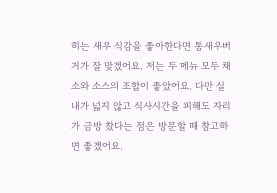히는 새우 식감을 좋아한다면 통새우버거가 잘 맞겠어요. 저는 두 메뉴 모두 채소와 소스의 조합이 좋았어요. 다만 실내가 넓지 않고 식사시간을 피해도 자리가 금방 찼다는 점은 방문할 때 참고하면 좋겠어요.